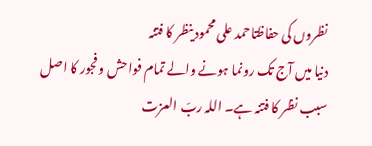نظروں کی حفاظتاحمد علی محمودینظر کا فتنہ
دنیا میں آج تک رونما ہونے والے تمام فواحش و فجور کا اصل سبب نظر کا فتنہ ہے۔ اللہ ربّ العزت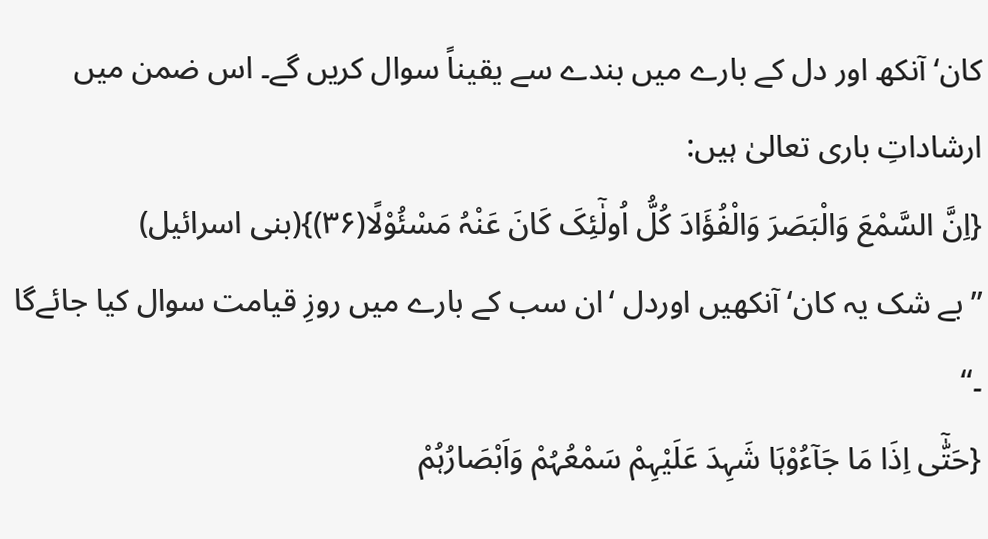کان‘ آنکھ اور دل کے بارے میں بندے سے یقیناً سوال کریں گے۔ اس ضمن میں ارشاداتِ باری تعالیٰ ہیں:
{اِنَّ السَّمْعَ وَالْبَصَرَ وَالْفُؤَادَ کُلُّ اُولٰٓئِکَ کَانَ عَنْہُ مَسْئُوْلًا(۳۶)}(بنی اسرائیل)
’’بے شک یہ کان‘ آنکھیں اوردل ‘ان سب کے بارے میں روزِ قیامت سوال کیا جائےگا ۔‘‘
{حَتّٰٓی اِذَا مَا جَآءُوْہَا شَہِدَ عَلَیْہِمْ سَمْعُہُمْ وَاَبْصَارُہُمْ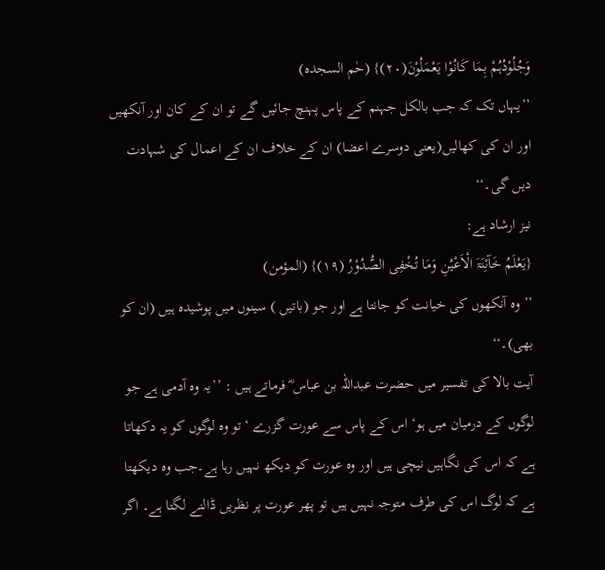وَجُلُوْدُہُمْ بِمَا کَانُوْا یَعْمَلُوْنَ(۲۰)} (حٰم السجدہ)
’’یہاں تک کہ جب بالکل جہنم کے پاس پہنچ جائیں گے تو ان کے کان اور آنکھیں اور ان کی کھالیں(یعنی دوسرے اعضا) ان کے خلاف ان کے اعمال کی شہادت دیں گی۔‘‘
نیز ارشاد ہے:
{یَعْلَمُ خَآئِنَۃَ الْاَعْیُنِ وَمَا تُخْفِی الصُّدُوْرُ (۱۹)} (المؤمن)
’’وہ آنکھوں کی خیانت کو جانتا ہے اور جو (باتیں ) سینوں میں پوشیدہ ہیں (ان کو بھی)۔‘‘
آیت بالا کی تفسیر میں حضرت عبداللہ بن عباس ؓ فرماتے ہیں : ’’یہ وہ آدمی ہے جو لوگوں کے درمیان میں ہو‘ اس کے پاس سے عورت گزرے ‘ تو وہ لوگوں کو یہ دکھاتا ہے کہ اس کی نگاہیں نیچی ہیں اور وہ عورت کو دیکھ نہیں رہا ہے۔جب وہ دیکھتا ہے کہ لوگ اس کی طرف متوجہ نہیں ہیں تو پھر عورت پر نظریں ڈالنے لگتا ہے۔ اگر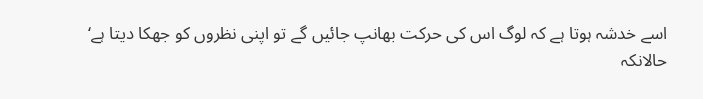اسے خدشہ ہوتا ہے کہ لوگ اس کی حرکت بھانپ جائیں گے تو اپنی نظروں کو جھکا دیتا ہے‘ حالانکہ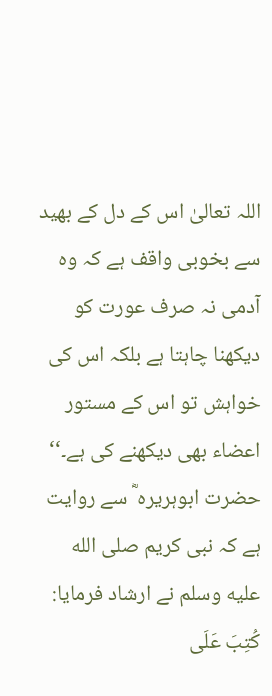اللہ تعالیٰ اس کے دل کے بھید سے بخوبی واقف ہے کہ وہ آدمی نہ صرف عورت کو دیکھنا چاہتا ہے بلکہ اس کی خواہش تو اس کے مستور اعضاء بھی دیکھنے کی ہے۔‘‘
حضرت ابوہریرہ ؓ سے روایت ہے کہ نبی کریم صلى الله عليه وسلم نے ارشاد فرمایا:
كُتِبَ عَلَى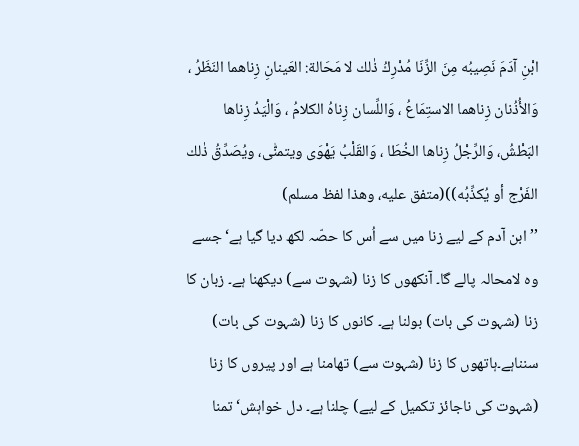ابْنِ آدَمَ نَصِيبُه مِنَ الزِّنَا مُدْرِكُ ذٰلك لا مَحَالة: العَينانِ زِناهما النَظَرُ ، وَالأُذُنان زِناهما الاستِمَاعُ ، وَاللِّسان زِناهُ الكلامُ ، وَالْيَدُ زِناها البَطْشُ، وَالرِّجْلُ زِناها الخُطَا ، وَالقَلْبُ يَھْوَى ويتمنّٰى، ويُصَدِّقُ ذٰلك الفَرْج أو يُكذِّبُه))(متفق عليه، وهذا لفظ مسلم)
’’ ابن آدم کے لیے زنا میں سے اُس کا حصّہ لکھ دیا گیا ہے‘ جسے وہ لامحالہ پالے گا۔ آنکھوں کا زنا (شہوت سے) دیکھنا ہے۔ زبان کا زنا (شہوت کی بات) بولنا ہے۔ کانوں کا زنا (شہوت کی بات) سنناہے۔ہاتھوں کا زنا (شہوت سے) تھامنا ہے اور پیروں کا زنا (شہوت کی ناجائز تکمیل کے لیے) چلنا ہے۔ دل خواہش‘ تمنا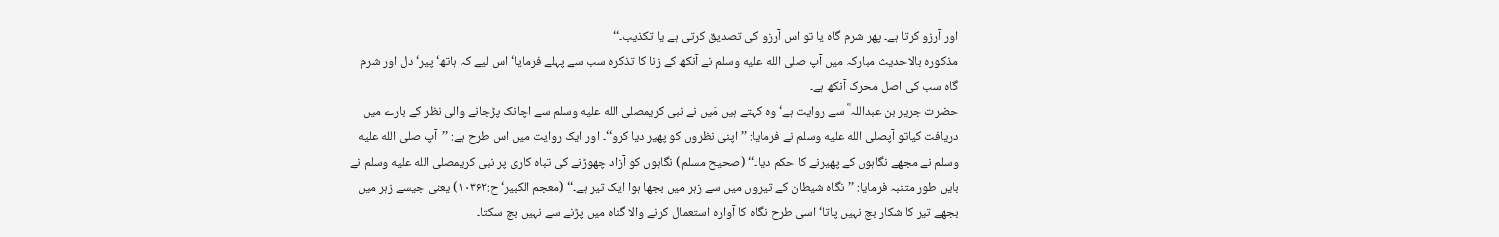اور آرزو کرتا ہے۔ پھر شرم گاہ یا تو اس آرزو کی تصدیق کرتی ہے یا تکذیب۔‘‘
مذکورہ بالاحدیث مبارکہ میں آپ صلى الله عليه وسلم نے آنکھ کے زنا کا تذکرہ سب سے پہلے فرمایا‘ اس لیے کہ ہاتھ‘ پیر‘ دل اور شرم گاہ سب کی اصل محرک آنکھ ہے۔
حضرت جریر بن عبداللہ ؓ سے روایت ہے‘ وہ کہتے ہیں مَیں نے نبی کریمصلى الله عليه وسلم سے اچانک پڑجانے والی نظر کے بارے میں دریافت کیاتو آپصلى الله عليه وسلم نے فرمایا: ’’اپنی نظروں کو پھیر دیا کرو‘‘۔ اور ایک روایت میں اس طرح ہے: ’’آپ صلى الله عليه وسلم نے مجھے نگاہوں کے پھیرنے کا حکم دیا۔‘‘ (صحیح مسلم) نگاہوں کو آزاد چھوڑنے کی تباہ کاری پر نبی کریمصلى الله عليه وسلم نے بایں طور متنبہ فرمایا: ’’نگاہ شیطان کے تیروں میں سے زہر میں بجھا ہوا ایک تیر ہے۔‘‘ (معجم الکبیر‘ ح:۱۰۳۶۲) یعنی جیسے زہر میں بجھے تیر کا شکار بچ نہیں پاتا‘ اسی طرح نگاہ کا آوارہ استعمال کرنے والا گناہ میں پڑنے سے نہیں بچ سکتا۔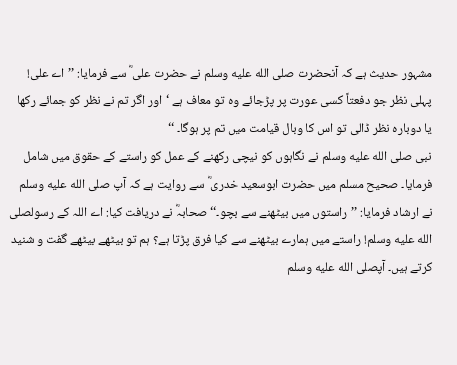مشہور حدیث ہے کہ آنحضرت صلى الله عليه وسلم نے حضرت علی ؓ سے فرمایا: ’’اے علی! پہلی نظر جو دفعتاً کسی عورت پر پڑجائے وہ تو معاف ہے ‘اور اگر تم نے نظر کو جمائے رکھا یا دوبارہ نظر ڈالی تو اس کا وبال قیامت میں تم پر ہوگا۔ ‘‘
نبی صلى الله عليه وسلم نے نگاہوں کو نیچی رکھنے کے عمل کو راستے کے حقوق میں شامل فرمایا۔ صحیح مسلم میں حضرت ابوسعید خدری ؓ سے روایت ہے کہ آپ صلى الله عليه وسلم نے ارشاد فرمایا: ’’راستوں میں بیٹھنے سے بچو۔‘‘ صحابہؓ نے دریافت کیا: اے اللہ کے رسولصلى الله عليه وسلم! راستے میں ہمارے بیٹھنے سے کیا فرق پڑتا ہے؟ ہم تو بیٹھے بیٹھے گفت و شنید کرتے ہیں۔ آپصلى الله عليه وسلم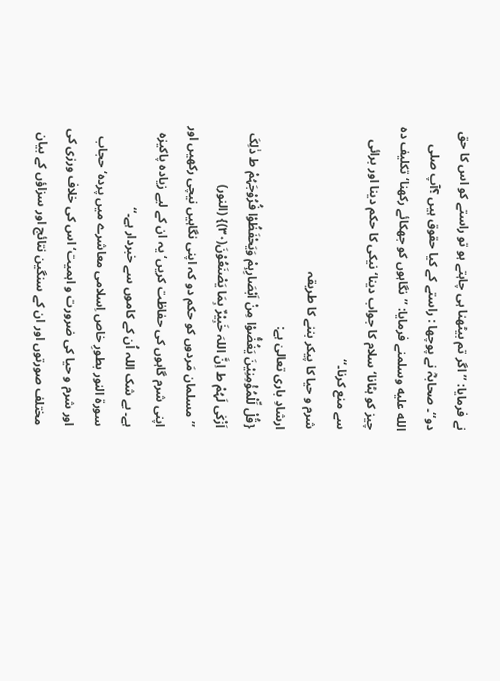نے فرمایا: ’’اگر تم بیٹھنا ہی چاہتے ہو تو راستے کو اس کا حق دو‘‘۔ صحابہؓ نے پوچھا : راستے کے کیا حقوق ہیں ؟آپ صلى الله عليه وسلمنے فرمایا: ’’نگاہوں کو جھکائے رکھنا‘ تکلیف دہ چیز کو ہٹانا‘ سلام کا جواب دینا‘ نیکی کا حکم دینا اور برائی سے منع کرنا۔‘‘
شرم و حیا کا پیکر بننے کا طریقہ
ارشادِ باری تعالیٰ ہے:
{قُلْ لِّلْمُؤْمِنِیْنَ یَغُضُّوْا مِنْ اَبْصَارِہِمْ وَیَحْفَظُوْا فُرُوْجَہُمْ ط ذٰلِکَ اَزْکٰی لَہُمْ ط اِنَّ اللہَ خَبِیْرٌ بِمَا یَصْنَعُوْنَ(۳۰)} (النور)
’’مسلمان مَردوں کو حکم دو کہ اپنی نگاہیں نیچی رکھیں اور اپنی شرم گاہوں کی حفاظت کریں‘ یہ ان کے لیے زیادہ پاکیزہ ہے۔ بے شک اللہ اُن کے کاموں سے خبردار ہے۔‘‘
سورۃ النور بطورِ خاص اِسلامی معاشرے میں پردہ‘ حجاب اور شرم و حیا کی ضرورت و اہمیت‘ اس کی خلاف ورزی کی مختلف صورتوں اور ان کے سنگین نتائج اور سزاؤں کے بیان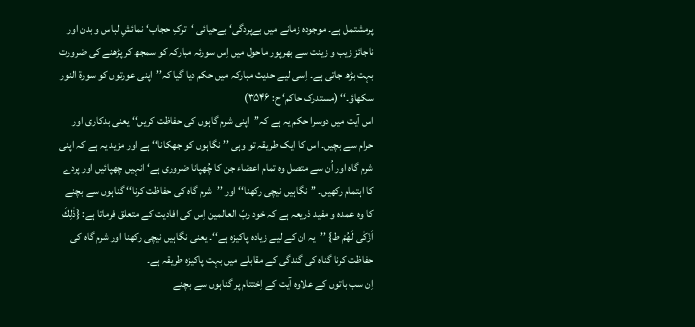پرمشتمل ہے۔ موجودہ زمانے میں بےپردگی‘ بےحیائی ‘ترکِ حجاب‘ نمائشِ لباس و بدن اور ناجائز زیب و زینت سے بھرپور ماحول میں اِس سورئہ مبارکہ کو سمجھ کر پڑھنے کی ضرورت بہت بڑھ جاتی ہے۔ اِسی لیے حدیث مبارکہ میں حکم دیا گیا کہ’’اپنی عورتوں کو سورۃ النور سکھاؤ۔‘‘ (مستدرک حاکم‘ ح: ۳۵۴۶)
اس آیت میں دوسرا حکم یہ ہے کہ’’اپنی شرم گاہوں کی حفاظت کریں‘‘ یعنی بدکاری اور حرام سے بچیں۔ اس کا ایک طریقہ تو وہی ’’نگاہوں کو جھکانا‘‘ ہے اور مزید یہ ہے کہ اپنی شرم گاہ اور اُن سے متصل وہ تمام اعضاء جن کا چُھپانا ضروری ہے‘ انہیں چھپائیں اور پردے کا اہتمام رکھیں۔ ’’نگاہیں نیچی رکھنا‘‘ اور ’’شرم گاہ کی حفاظت کرنا‘‘ گناہوں سے بچنے کا وہ عمدہ و مفید ذریعہ ہے کہ خود ربّ العالمین اِس کی افادیت کے متعلق فرماتا ہے: {ذٰلِكَ اَزْكٰى لَهُمْ ط} ’’یہ ان کے لیے زیادہ پاکیزہ ہے‘‘۔ یعنی نگاہیں نیچی رکھنا اور شرم گاہ کی حفاظت کرنا گناہ کی گندگی کے مقابلے میں بہت پاکیزہ طریقہ ہے۔
اِن سب باتوں کے علاوہ آیت کے اِختتام پر گناہوں سے بچنے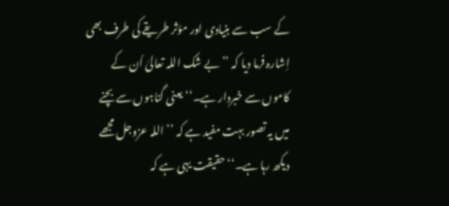کے سب سے بنیادی اور مؤثر طریقے کی طرف بھی اِشارہ فرما دیا کہ ’’بے شک اللہ تعالیٰ اُن کے کاموں سے خبردار ہے۔‘‘ یعنی گناہوں سے بچنے میں یہ تصور بہت مفید ہے کہ ’’اللہ عزوجل مجھے دیکھ رہا ہے۔‘‘ حقیقت یہی ہے کہ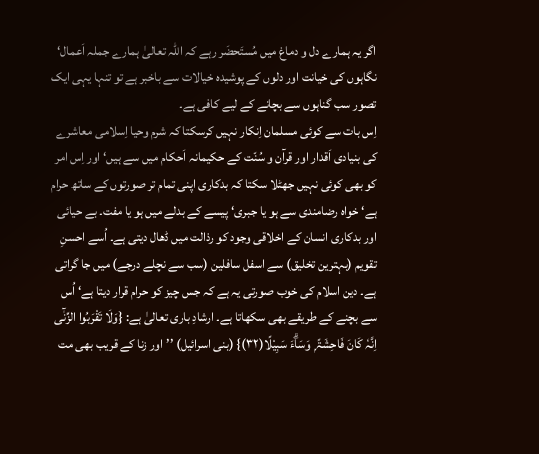اگر یہ ہمارے دل و دماغ میں مُستَحضَر رہے کہ اللہ تعالیٰ ہمارے جملہ اَعمال‘ نگاہوں کی خیانت اور دلوں کے پوشیدہ خیالات سے باخبر ہے تو تنہا یہی ایک تصور سب گناہوں سے بچانے کے لیے کافی ہے۔
اِس بات سے کوئی مسلمان اِنکار نہیں کرسکتا کہ شرم وحیا اِسلامی معاشرے کی بنیادی اَقدار اور قرآن و سُنّت کے حکیمانہ اَحکام میں سے ہیں‘ اور اِس امر کو بھی کوئی نہیں جھٹلا سکتا کہ بدکاری اپنی تمام تر صورتوں کے ساتھ حرام ہے‘ خواہ رضامندی سے ہو یا جبری‘ پیسے کے بدلے میں ہو یا مفت۔ بے حیائی اور بدکاری انسان کے اخلاقی وجود کو رذالت میں ڈھال دیتی ہے۔ اُسے احسنِ تقویم (بہترین تخلیق) سے اسفل سافلین (سب سے نچلے درجے) میں جا گراتی ہے۔ دین اسلام کی خوب صورتی یہ ہے کہ جس چیز کو حرام قرار دیتا ہے‘ اُس سے بچنے کے طریقے بھی سکھاتا ہے۔ ارشادِ باری تعالیٰ ہے: {وَلَا تَقْرَبُوا الزِّنٰٓی اِنَّہٗ کَانَ فَاحِشَۃً ۭ وَسَاۗءَ سَبِیْلًا(۳۲)} (بنی اسرائیل) ’’اور زنا کے قریب بھی مت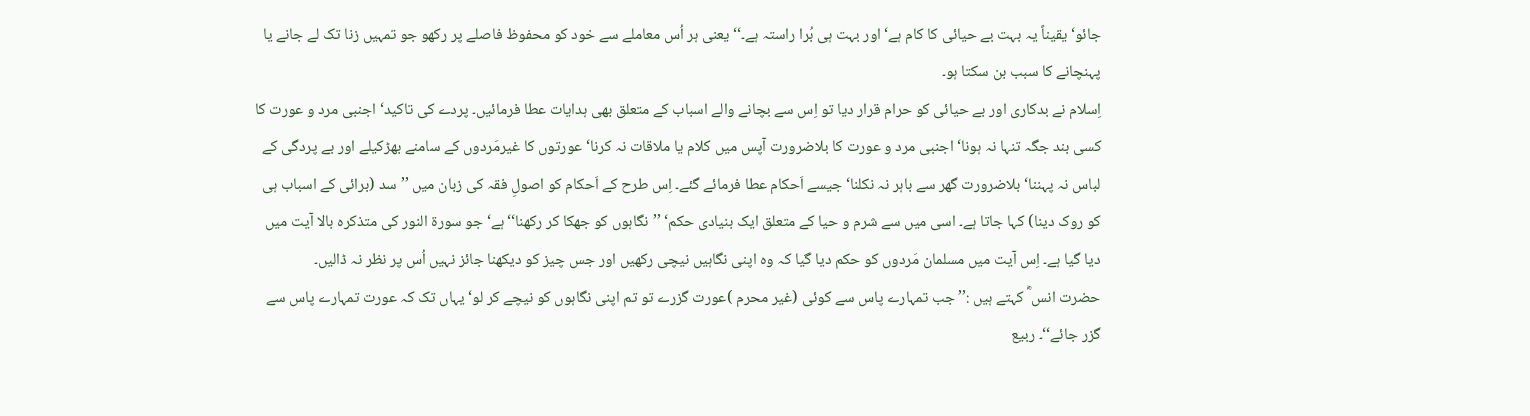جائو‘ یقیناً یہ بہت بے حیائی کا کام ہے‘ اور بہت ہی بُرا راستہ ہے۔‘‘ یعنی ہر اُس معاملے سے خود کو محفوظ فاصلے پر رکھو جو تمہیں زنا تک لے جانے یا پہنچانے کا سبب بن سکتا ہو۔
اِسلام نے بدکاری اور بے حیائی کو حرام قرار دیا تو اِس سے بچانے والے اسباب کے متعلق بھی ہدایات عطا فرمائیں۔ پردے کی تاکید‘ اجنبی مرد و عورت کا کسی بند جگہ تنہا نہ ہونا‘ اجنبی مرد و عورت کا بلاضرورت آپس میں کلام یا ملاقات نہ کرنا‘ عورتوں کا غیرمَردوں کے سامنے بھڑکیلے اور بے پردگی کے لباس نہ پہننا‘ بلاضرورت گھر سے باہر نہ نکلنا‘جیسے اَحکام عطا فرمائے گئے۔ اِس طرح کے اَحکام کو اصولِ فقہ کی زبان میں ’’سد (برائی کے اسباب ہی کو روک دینا) کہا جاتا ہے۔ اسی میں سے شرم و حیا کے متعلق ایک بنیادی حکم‘ ’’نگاہوں کو جھکا کر رکھنا‘‘ہے‘ جو سورۃ النور کی متذکرہ بالا آیت میں دیا گیا ہے۔ اِس آیت میں مسلمان مَردوں کو حکم دیا گیا کہ وہ اپنی نگاہیں نیچی رکھیں اور جس چیز کو دیکھنا جائز نہیں اُس پر نظر نہ ڈالیں۔
حضرت انس ؓ کہتے ہیں :’’ جب تمہارے پاس سے کوئی (غیر محرم )عورت گزرے تو تم اپنی نگاہوں کو نیچے کر لو‘ یہاں تک کہ عورت تمہارے پاس سے گزر جائے‘‘۔ ربیع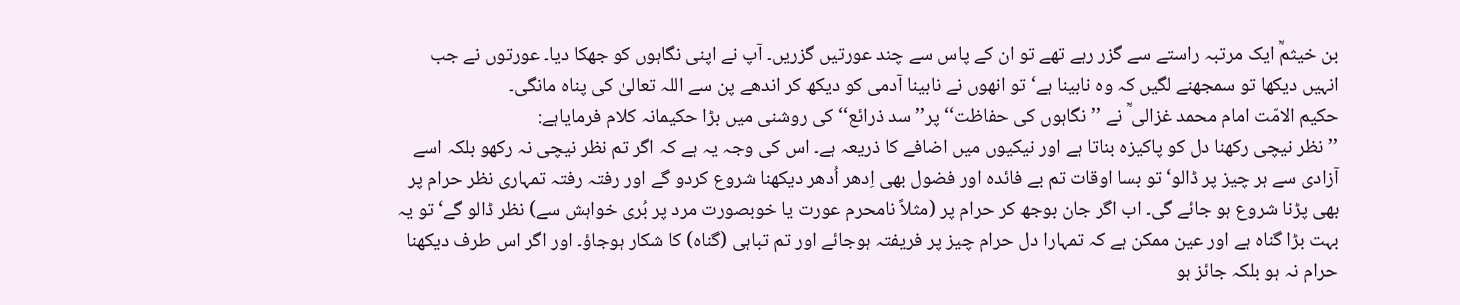بن خیثمؒ ایک مرتبہ راستے سے گزر رہے تھے تو ان کے پاس سے چند عورتیں گزریں۔ آپ نے اپنی نگاہوں کو جھکا دیا۔ عورتوں نے جب انہیں دیکھا تو سمجھنے لگیں کہ وہ نابینا ہے‘ تو انھوں نے نابینا آدمی کو دیکھ کر اندھے پن سے اللہ تعالیٰ کی پناہ مانگی۔
حکیم الامّت امام محمد غزالی ؒ نے ’’نگاہوں کی حفاظت‘‘پر’’سد ذرائع‘‘ کی روشنی میں بڑا حکیمانہ کلام فرمایاہے:
’’نظر نیچی رکھنا دل کو پاکیزہ بناتا ہے اور نیکیوں میں اضافے کا ذریعہ ہے۔ اس کی وجہ یہ ہے کہ اگر تم نظر نیچی نہ رکھو بلکہ اسے آزادی سے ہر چیز پر ڈالو‘ تو بسا اوقات تم بے فائدہ اور فضول بھی اِدھر اُدھر دیکھنا شروع کردو گے اور رفتہ رفتہ تمہاری نظر حرام پر بھی پڑنا شروع ہو جائے گی۔ اب اگر جان بوجھ کر حرام پر (مثلاً نامحرم عورت یا خوبصورت مرد پر بُری خواہش سے) نظر ڈالو گے‘ تو یہ بہت بڑا گناہ ہے اور عین ممکن ہے کہ تمہارا دل حرام چیز پر فریفتہ ہوجائے اور تم تباہی (گناہ) کا شکار ہوجاؤ۔ اور اگر اس طرف دیکھنا حرام نہ ہو بلکہ جائز ہو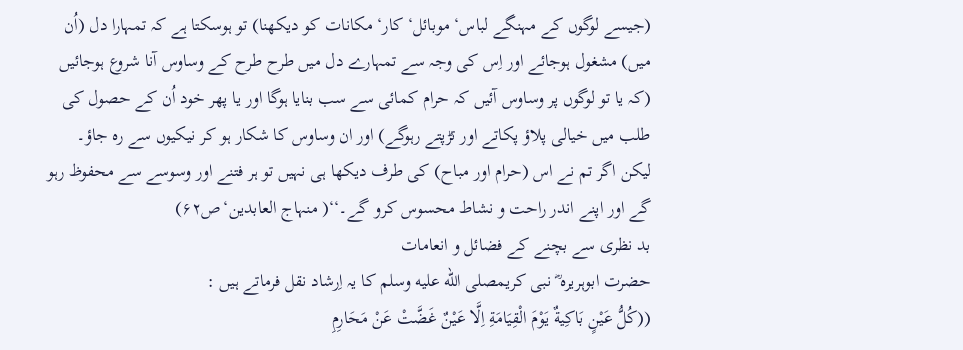(جیسے لوگوں کے مہنگے لباس‘ موبائل‘ کار‘ مکانات کو دیکھنا) تو ہوسکتا ہے کہ تمہارا دل (اُن میں) مشغول ہوجائے اور اِس کی وجہ سے تمہارے دل میں طرح طرح کے وساوس آنا شروع ہوجائیں (کہ یا تو لوگوں پر وساوس آئیں کہ حرام کمائی سے سب بنایا ہوگا اور یا پھر خود اُن کے حصول کی طلب میں خیالی پلاؤ پکاتے اور تڑپتے رہوگے) اور ان وساوس کا شکار ہو کر نیکیوں سے رہ جاؤ۔ لیکن اگر تم نے اس (حرام اور مباح) کی طرف دیکھا ہی نہیں تو ہر فتنے اور وسوسے سے محفوظ رہو گے اور اپنے اندر راحت و نشاط محسوس کرو گے۔‘‘( منہاج العابدین‘ص۶۲)
بد نظری سے بچنے کے فضائل و انعامات
حضرت ابوہریرہ ؓ نبی کریمصلى الله عليه وسلم کا یہ اِرشاد نقل فرماتے ہیں :
((كُلُّ عَيْنٍ بَاكِيةٌ يَوْمَ الْقِيَامَةِ اِلَّا عَيْنٌ غَضَّتْ عَنْ مَحَارِمِ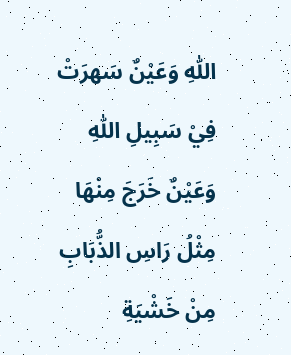اللّٰہِ وَعَيْنٌ سَھرَتْ فِيْ سَبِيلِ اللّٰہِ وَعَيْنٌ خَرَجَ مِنْھَا مِثْلُ رَاسِ الذُّبَابِ مِنْ خَشْيَةِ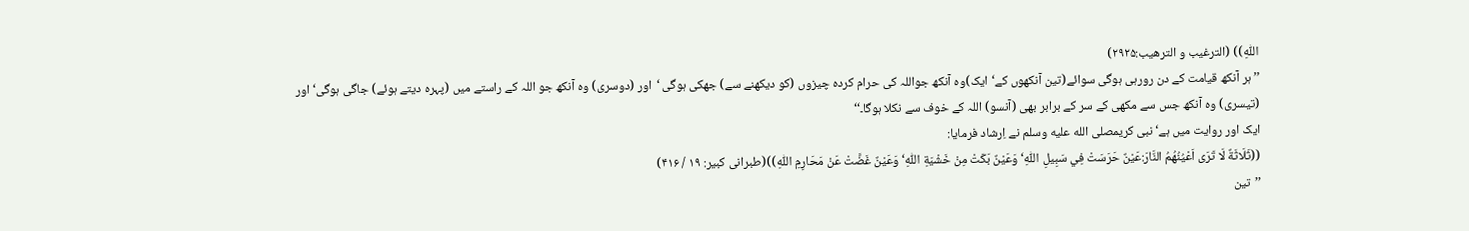اللّٰہِ)) (الترغیب و الترھیب:۲۹۲۵)
’’ہر آنکھ قیامت کے دن رورہی ہوگی سوائے(تین آنکھوں کے‘ایک)وہ آنکھ جواللہ کی حرام کردہ چیزوں (کو دیکھنے سے) جھکی ہوگی ‘اور (دوسری) وہ آنکھ جو اللہ کے راستے میں (پہرہ دیتے ہوئے) جاگی ہوگی‘ اور (تیسری) وہ آنکھ جس سے مکھی کے سر کے برابر بھی (آنسو) اللہ کے خوف سے نکلا ہوگا۔‘‘
ایک اور روایت میں ہے‘ نبی کریمصلى الله عليه وسلم نے اِرشاد فرمایا:
((ثَلَاثَةٌ لَا تَرَى اَعْيُنُھُمُ النَّارَ:عَيْنٌ حَرَسَتْ فِي سَبِيلِ اللّٰہِ‘ وَعَيْنٌ بَكَتْ مِنْ خَشْيَةِ اللّٰہِ‘ وَعَيْنٌ غَضَّتْ عَنْ مَحَارِمِ اللّٰہِ))(طبرانی کبیر: ۱۹ / ۴۱۶)
’’تین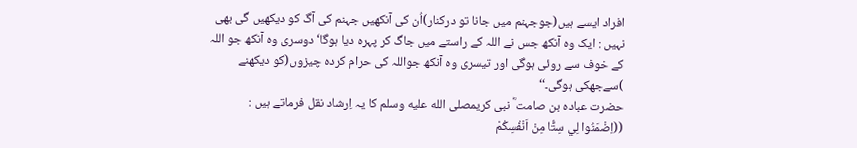افراد ایسے ہیں(جوجہنم میں جانا تو درکنار)اُن کی آنکھیں جہنم کی آگ کو دیکھیں گی بھی نہیں : ایک وہ آنکھ جس نے اللہ کے راستے میں جاگ کر پہرہ دیا ہوگا‘ دوسری وہ آنکھ جو اللہ کے خوف سے روئی ہوگی اور تیسری وہ آنکھ جواللہ کی حرام کردہ چیزوں(کو دیکھنے )سےجھکی ہوگی۔‘‘
حضرت عبادہ بن صامت ؓ نبی کریمصلى الله عليه وسلم کا یہ اِرشاد نقل فرماتے ہیں :
((اِضْمَنُوا لِي سِتًّا مِنْ اَنْفُسِكُمْ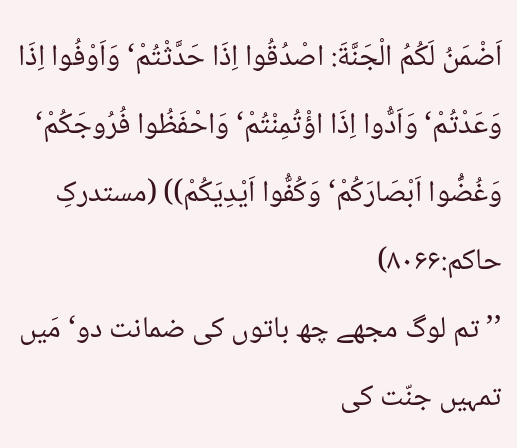اَضْمَنُ لَكُمُ الْجَنَّةَ: اصْدُقُوا اِذَا حَدَّثْتُمْ‘ وَاَوْفُوا اِذَا وَعَدْتُمْ‘ وَاَدُّوا اِذَا اؤْتُمِنْتُمْ‘ وَاحْفَظُوا فُرُوجَكُمْ‘ وَغُضُّوا اَبْصَارَكُمْ‘ وَكُفُّوا اَيْدِيَكُمْ)) (مستدرکِ حاکم:۸۰۶۶)
’’تم لوگ مجھے چھ باتوں کی ضمانت دو‘ مَیں تمہیں جنّت کی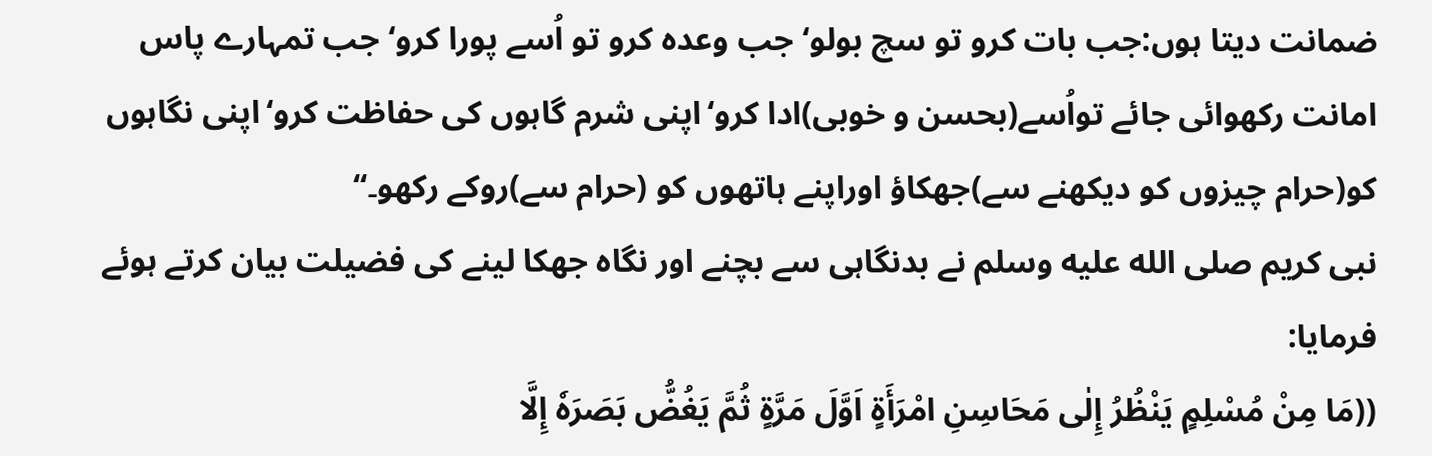ضمانت دیتا ہوں:جب بات کرو تو سچ بولو‘جب وعدہ کرو تو اُسے پورا کرو‘جب تمہارے پاس امانت رکھوائی جائے تواُسے(بحسن و خوبی)ادا کرو‘اپنی شرم گاہوں کی حفاظت کرو‘اپنی نگاہوں کو(حرام چیزوں کو دیکھنے سے)جھکاؤ اوراپنے ہاتھوں کو (حرام سے)روکے رکھو۔‘‘
نبی کریم صلى الله عليه وسلم نے بدنگاہی سے بچنے اور نگاہ جھکا لینے کی فضیلت بیان کرتے ہوئے فرمایا:
((مَا مِنْ مُسْلِمٍ یَنْظُرُ إِلٰی مَحَاسِنِ امْرَأَةٍ اَوَّلَ مَرَّةٍ ثُمَّ یَغُضُّ بَصَرَہٗ إِلَّا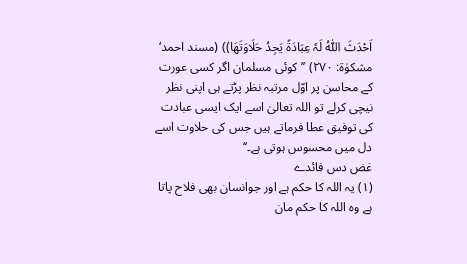اَحْدَثَ اللّٰہُ لَہٗ عِبَادَةً یَجِدُ حَلَاوَتَھَا)) (مسند احمد‘ مشکوٰة: ۲۷۰) ’’کوئی مسلمان اگر کسی عورت کے محاسن پر اوّل مرتبہ نظر پڑتے ہی اپنی نظر نیچی کرلے تو اللہ تعالیٰ اسے ایک ایسی عبادت کی توفیق عطا فرماتے ہیں جس کی حلاوت اسے دل میں محسوس ہوتی ہے۔‘‘
غض دس فائدے
(۱) یہ اللہ کا حکم ہے اور جوانسان بھی فلاح پاتا ہے وہ اللہ کا حکم مان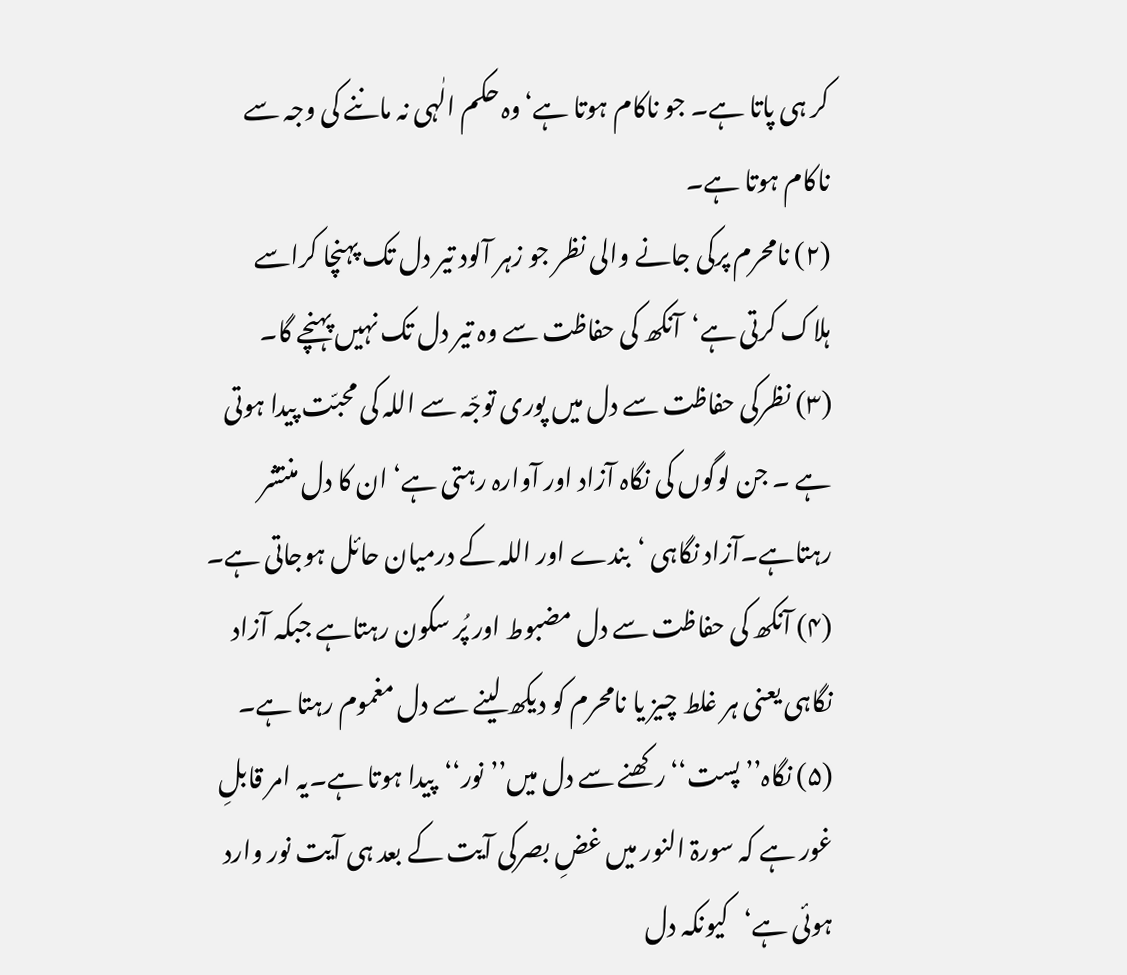کر ہی پاتا ہے۔ جو ناکام ہوتا ہے‘وہ حکم الٰہی نہ ماننے کی وجہ سے ناکام ہوتا ہے۔
(۲) نامحرم پرکی جانے والی نظر جو زہر آلود تیر دل تک پہنچا کراسے ہلاک کرتی ہے‘آنکھ کی حفاظت سے وہ تیر دل تک نہیں پہنچے گا۔
(۳) نظرکی حفاظت سے دل میں پوری توجّہ سے اللہ کی محبّت پیدا ہوتی ہے ۔ جن لوگوں کی نگاہ آزاد اور آوارہ رہتی ہے‘ ان کا دل منتشر رہتاہے۔آزاد نگاہی ‘بندے اور اللہ کے درمیان حائل ہوجاتی ہے۔
(۴) آنکھ کی حفاظت سے دل مضبوط اور پُر سکون رہتاہے جبکہ آزاد نگاہی یعنی ہر غلط چیز یا نامحرم کو دیکھ لینے سے دل مغموم رہتا ہے۔
(۵) نگاہ’’پست‘‘رکھنے سے دل میں’’نور‘‘پیدا ہوتا ہے۔یہ امر قابلِ غور ہے کہ سورۃ النور میں غضِ بصرکی آیت کے بعد ہی آیت نور وارد ہوئی ہے‘کیونکہ دل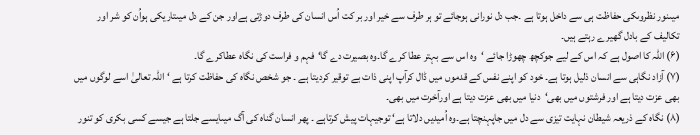میںنور نظروںکی حفاظت ہی سے داخل ہوتا ہے ۔جب دل نورانی ہوجائے تو ہر طرف سے خیر اور بر کت اُس انسان کی طرف دوڑتی ہےاور جن کے دل میںتاریکی ہواُن کو شر اور تکالیف کے بادل گھیرے رہتے ہیں۔
(۶) اللہ کا اصول ہے کہ اس کے لیے جوکچھ چھوڑا جائے ‘وہ اس سے بہتر عطا کرے گا۔وہ بصیرت دے گا‘فہم و فراست کی نگاہ عطاکرے گا۔
(۷) آزاد نگاہی سے انسان ذلیل ہوتا ہے۔ خود کو اپنے نفس کے قدموں میں ڈال کرآپ اپنی ذات بے توقیر کردیتا ہے ۔ جو شخص نگاہ کی حفاظت کرتا ہے ‘اللہ تعالیٰ اسے لوگوں میں بھی عزت دیتا ہے اور فرشتوں میں بھی‘دنیا میں بھی عزت دیتا ہے اورآخرت میں بھی۔
(۸) نگاہ کے ذریعہ شیطان نہایت تیزی سے دل میں جاپہنچتا ہے۔وہ اُمیدیں دلاتا ہے‘ توجیہات پیش کرتاہے ۔ پھر انسان گناہ کی آگ میںایسے جلتا ہے جیسے کسی بکری کو تنور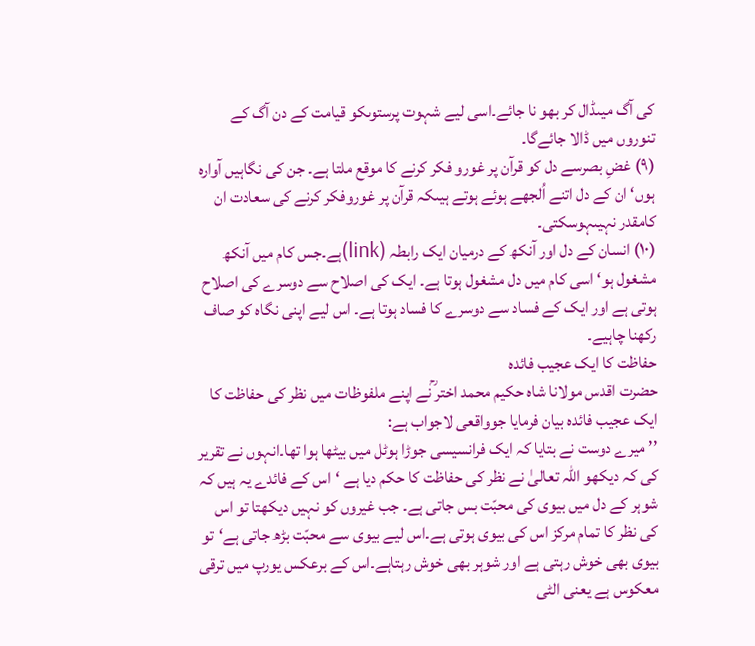کی آگ میںڈال کر بھو نا جائے۔اسی لیے شہوت پرستوںکو قیامت کے دن آگ کے تنوروں میں ڈالا جائےگا۔
(۹) غضِ بصرسے دل کو قرآن پر غورو فکر کرنے کا موقع ملتا ہے۔ جن کی نگاہیں آوارہ ہوں‘ ان کے دل اتنے اُلجھے ہوئے ہوتے ہیںکہ قرآن پر غوروفکر کرنے کی سعادت ان کامقدر نہیںہوسکتی۔
(۱۰) انسان کے دل اور آنکھ کے درمیان ایک رابطہ (link)ہے۔جس کام میں آنکھ مشغول ہو‘ اسی کام میں دل مشغول ہوتا ہے۔ ایک کی اصلاح سے دوسرے کی اصلاح ہوتی ہے اور ایک کے فساد سے دوسرے کا فساد ہوتا ہے۔ اس لیے اپنی نگاہ کو صاف رکھنا چاہیے۔
حفاظت کا ایک عجیب فائدہ
حضرت اقدس مولانا شاہ حکیم محمد اختر ؒنے اپنے ملفوظات میں نظر کی حفاظت کا ایک عجیب فائدہ بیان فرمایا جوواقعی لاجواب ہے:
’’ میرے دوست نے بتایا کہ ایک فرانسیسی جوڑا ہوٹل میں بیٹھا ہوا تھا۔انہوں نے تقریر کی کہ دیکھو اللہ تعالیٰ نے نظر کی حفاظت کا حکم دیا ہے ‘اس کے فائدے یہ ہیں کہ شوہر کے دل میں بیوی کی محبّت بس جاتی ہے۔ جب غیروں کو نہیں دیکھتا تو اس کی نظر کا تمام مرکز اس کی بیوی ہوتی ہے۔اس لیے بیوی سے محبّت بڑھ جاتی ہے‘تو بیوی بھی خوش رہتی ہے اور شوہر بھی خوش رہتاہے۔اس کے برعکس یورپ میں ترقی معکوس ہے یعنی الٹی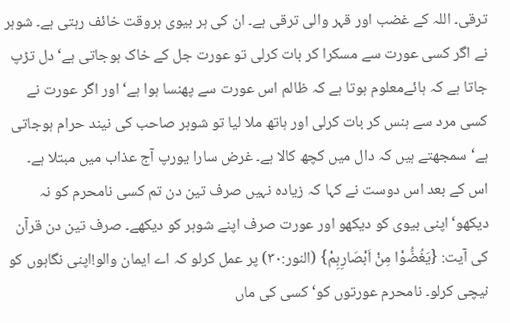ترقی۔ اللہ کے غضب اور قہر والی ترقی ہے۔ ان کی ہر بیوی ہروقت خائف رہتی ہے۔ شوہر نے اگر کسی عورت سے مسکرا کر بات کرلی تو عورت جل کے خاک ہوجاتی ہے‘دل تڑپ جاتا ہے کہ ہائےمعلوم ہوتا ہے کہ ظالم اس عورت سے پھنسا ہوا ہے‘ اور اگر عورت نے کسی مرد سے ہنس کر بات کرلی اور ہاتھ ملا لیا تو شوہر صاحب کی نیند حرام ہوجاتی ہے‘ سمجھتے ہیں کہ دال میں کچھ کالا ہے۔ غرض سارا یورپ آج عذاب میں مبتلا ہے۔
اس کے بعد اس دوست نے کہا کہ زیادہ نہیں صرف تین دن تم کسی نامحرم کو نہ دیکھو‘اپنی بیوی کو دیکھو اور عورت صرف اپنے شوہر کو دیکھے۔ صرف تین دن قرآن کی آیت: {یَغُضُّوْا مِنْ اَبْصَارِہِمْ} (النور:۳۰) پر عمل کرلو کہ اے ایمان والو!اپنی نگاہوں کو نیچی کرلو۔ نامحرم عورتوں کو‘ کسی کی ماں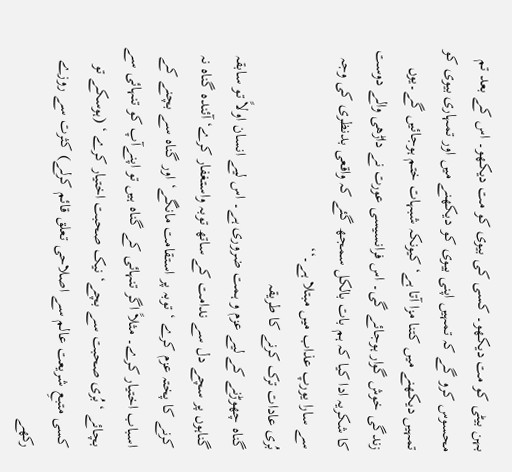بہن بیٹی کو مت دیکھو۔ کسی کی بیوی کو مت دیکھو۔ اس کے بعد تم محسوس کرو گے کہ تمہیں اپنی بیوی کو دیکھنے میں اور تمہاری بیوی کو تمہیں دیکھنے میں کتنا مزا آتا ہے‘ کیونکہ شبہات ختم ہوجائیں گے۔یوں زندگی خوش گوار ہوجائے گی۔ اس فرانسیسی عورت نے داڑھی والے دوست کا شکریہ ادا کیا کہ ہم بات بالکل سمجھ گئے کہ واقعی بدنظری کی وجہ سے سارا یورپ عذاب میں مبتلا ہے۔‘‘
بُری عادات ترک کرنے کا طریقہ
گناہ چھوڑنے کے لیے عزم و ہمت ضروری ہے۔ اس لیے انسان اولاً تو سابقہ گناہوں پر سچے دل سے ندامت کے ساتھ توبہ واستغفار کرے‘آئندہ گناہ نہ کرنے کا پختہ عزم کرے ‘ توبہ پر استقامت مانگے‘ اور گناہ سے بچنے کے اسباب اختیار کرے۔ مثلاً اگر تنہائی کے گناہ ہیں تو اپنےآپ کو تنہائی سے بچائے ‘بُری صحبت سے بچے‘ نیک صحبت اختیار کرے ‘ (ہوسکے تو کسی متبعِ شریعت عالم سے اصلاحی تعلق قائم کرلے) کثرت سے روزے رکھے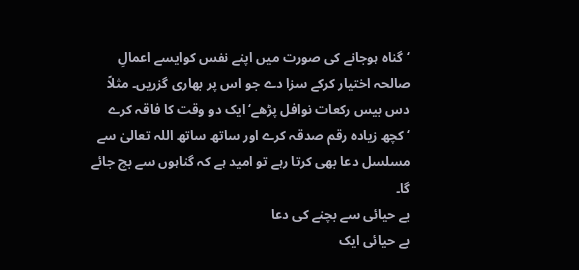‘گناہ ہوجانے کی صورت میں اپنے نفس کوایسے اعمالِ صالحہ اختیار کرکے سزا دے جو اس پر بھاری گزریں۔ مثلاً دس بیس رکعات نوافل پڑھے‘ایک دو وقت کا فاقہ کرے ‘کچھ زیادہ رقم صدقہ کرے اور ساتھ ساتھ اللہ تعالیٰ سے مسلسل دعا بھی کرتا رہے تو امید ہے کہ گناہوں سے بچ جائے گا۔
بے حیائی سے بچنے کی دعا
بے حیائی ایک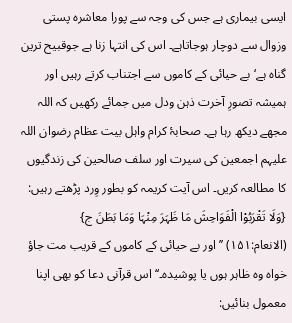ایسی بیماری ہے جس کی وجہ سے پورا معاشرہ پستی وزوال سے دوچار ہوجاتاہے۔ اس کی انتہا زنا ہے جوقبیح ترین گناہ ہے‘بے حیائی کے کاموں سے اجتناب کرتے رہیں اور ہمیشہ تصورِ آخرت ذہن ودل میں جمائے رکھیں کہ اللہ مجھے دیکھ رہا ہے۔ صحابۂ کرام واہل بیت عظام رضوان اللہ علیہم اجمعین کی سیرت اور سلف صالحین کی زندگیوں کا مطالعہ کریں۔ اس آیت کریمہ کو بطور وِرد پڑھتے رہیں: {وَلَا تَقْرَبُوْا الْفَوَاحِشَ مَا ظَہَرَ مِنْہَا وَمَا بَطَنَ ج} (الانعام:۱۵۱) ’’اور بے حیائی کے کاموں کے قریب مت جاؤ خواہ وہ ظاہر ہوں یا پوشیدہ۔‘‘ اس قرآنی دعا کو بھی اپنا معمول بنائیں: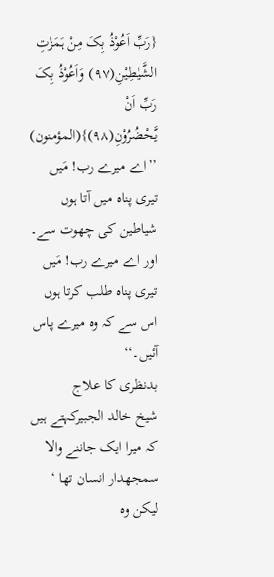{رَبِّ اَعُوْذُ بِکَ مِنْ ہَمَزٰتِ الشَّیٰطِیْنِ(۹۷) وَاَعُوْذُ بِکَ رَبِّ اَنْ یَّحْضُرُوْنِ(۹۸)}(المؤمنون)
’’اے میرے رب! مَیں تیری پناہ میں آتا ہوں شیاطین کی چھوت سے۔ اور اے میرے رب! مَیں تیری پناہ طلب کرتا ہوں اس سے کہ وہ میرے پاس آئیں۔‘‘
بدنظری کا علاج
شیخ خالد الجبیرکہتے ہیں کہ میرا ایک جاننے والا سمجھدار انسان تھا ‘ لیکن وہ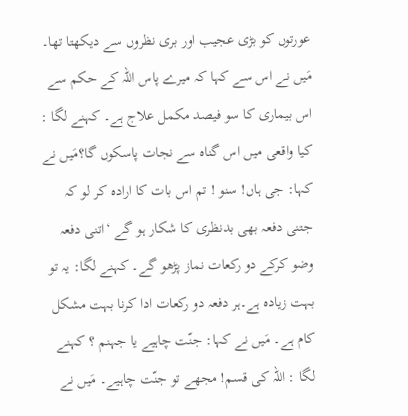عورتوں کو بڑی عجیب اور بری نظروں سے دیکھتا تھا۔ مَیں نے اس سے کہا کہ میرے پاس اللہ کے حکم سے اس بیماری کا سو فیصد مکمل علاج ہے۔ کہنے لگا : کیا واقعی میں اس گناہ سے نجات پاسکوں گا؟مَیں نے کہا: جی ہاں! سنو ! تم اس بات کا ارادہ کر لو کہ جتنی دفعہ بھی بدنظری کا شکار ہو گے ‘اتنی دفعہ وضو کرکے دو رکعات نماز پڑھو گے۔ کہنے لگا: یہ تو بہت زیادہ ہے۔ہر دفعہ دو رکعات ادا کرنا بہت مشکل کام ہے۔ مَیں نے کہا: جنّت چاہیے یا جہنم ؟ کہنے لگا : اللہ کی قسم! مجھے تو جنّت چاہیے۔ مَیں نے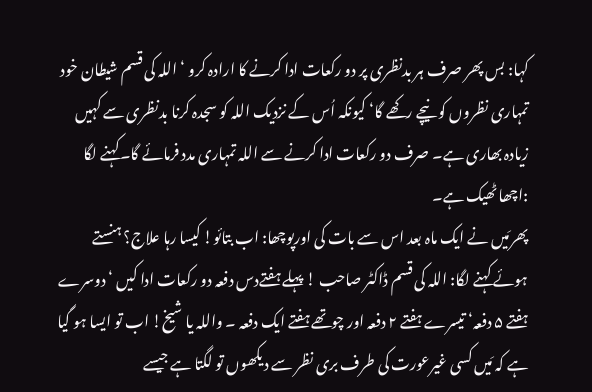کہا: بس پھر صرف ہر بدنظری پر دو رکعات ادا کرنے کا ارادہ کرو ‘ اللہ کی قسم شیطان خود تمہاری نظروں کو نیچے رکھے گا‘ کیونکہ اُس کے نزدیک اللہ کو سجدہ کرنا بدنظری سے کہیں زیادہ بھاری ہے۔ صرف دو رکعات ادا کرنے سے اللہ تمہاری مدد فرمائے گا۔کہنے لگا :اچھا ٹھیک ہے۔
پھرمَیں نے ایک ماہ بعد اس سے بات کی اورپوچھا: اب بتائو! کیسا رہا علاج؟ ہنستے ہوئے کہنے لگا: اللہ کی قسم ڈاکٹر صاحب ! پہلے ہفتےدس دفعہ دو رکعات ادا کیں ‘ دوسرے ہفتے ۵ دفعہ‘ تیسرے ہفتے ۲ دفعہ اور چوتھے ہفتے ایک دفعہ ۔ واللہ یا شیخ! اب تو ایسا ہو گیا ہے کہ مَیں کسی غیرعورت کی طرف بری نظر سے دیکھوں تو لگتا ہے جیسے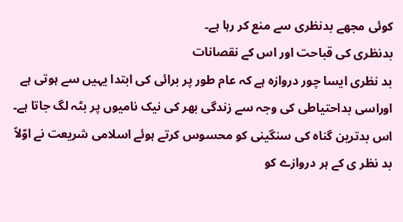کوئی مجھے بدنظری سے منع کر رہا ہے۔
بدنظری کی قباحت اور اس کے نقصانات
بد نظری ایسا چور دروازہ ہے کہ عام طور پر برائی کی ابتدا یہیں سے ہوتی ہے اوراسی بداحتیاطی کی وجہ سے زندگی بھر کی نیک نامیوں پر بٹہ لگ جاتا ہے۔ اس بدترین گناہ کی سنگینی کو محسوس کرتے ہوئے اسلامی شریعت نے اوّلاً بد نظر ی کے ہر دروازے کو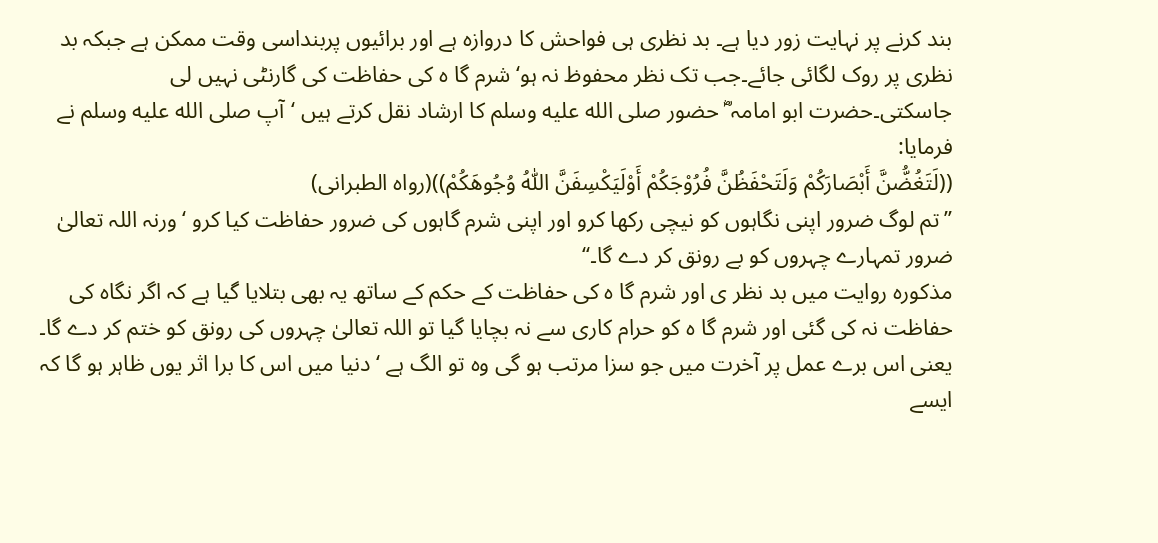بند کرنے پر نہایت زور دیا ہے۔ بد نظری ہی فواحش کا دروازہ ہے اور برائیوں پربنداسی وقت ممکن ہے جبکہ بد نظری پر روک لگائی جائے۔جب تک نظر محفوظ نہ ہو‘ شرم گا ہ کی حفاظت کی گارنٹی نہیں لی جاسکتی۔حضرت ابو امامہ ؓ حضور صلى الله عليه وسلم کا ارشاد نقل کرتے ہیں ‘آپ صلى الله عليه وسلم نے فرمایا:
((لَتَغُضُّنَّ أَبْصَارَکُمْ وَلَتَحْفَظُنَّ فُرُوْجَکُمْ أَوْلَیَکْسِفَنَّ اللّٰہُ وُجُوھَکُمْ))(رواہ الطبرانی)
’’تم لوگ ضرور اپنی نگاہوں کو نیچی رکھا کرو اور اپنی شرم گاہوں کی ضرور حفاظت کیا کرو ‘ ورنہ اللہ تعالیٰ ضرور تمہارے چہروں کو بے رونق کر دے گا۔‘‘
مذکورہ روایت میں بد نظر ی اور شرم گا ہ کی حفاظت کے حکم کے ساتھ یہ بھی بتلایا گیا ہے کہ اگر نگاہ کی حفاظت نہ کی گئی اور شرم گا ہ کو حرام کاری سے نہ بچایا گیا تو اللہ تعالیٰ چہروں کی رونق کو ختم کر دے گا۔ یعنی اس برے عمل پر آخرت میں جو سزا مرتب ہو گی وہ تو الگ ہے ‘ دنیا میں اس کا برا اثر یوں ظاہر ہو گا کہ ایسے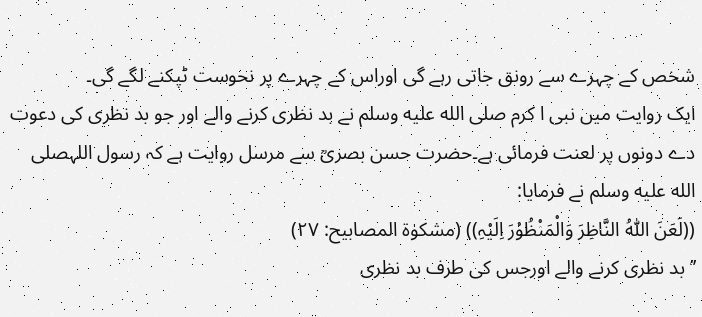شخص کے چہرے سے رونق جاتی رہے گی اوراس کے چہرے پر نحوست ٹپکنے لگے گی۔
ایک روایت میں نبی ا کرم صلى الله عليه وسلم نے بد نظری کرنے والے اور جو بد نظری کی دعوت دے دونوں پر لعنت فرمائی ہے۔حضرت حسن بصریؒ سے مرسل روایت ہے کہ رسول اللہصلى الله عليه وسلم نے فرمایا:
((لَعَنَ اللّٰہُ النَّاظِرَ وَالْمَنْظُوْرَ اِلَیْہِ)) (مشکوٰۃ المصابیح: ۲۷)
’’بد نظری کرنے والے اورجس کی طرف بد نظری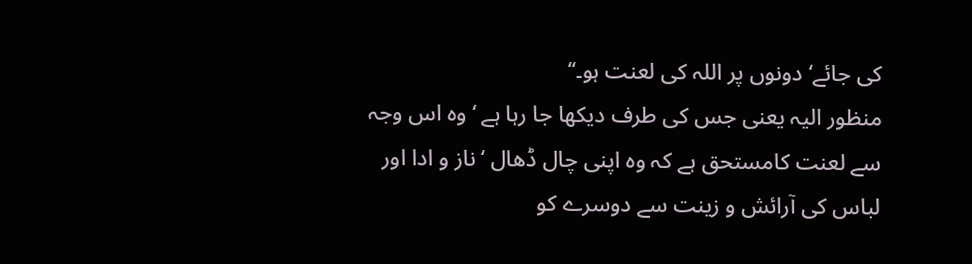کی جائے‘ دونوں پر اللہ کی لعنت ہو۔‘‘
منظور الیہ یعنی جس کی طرف دیکھا جا رہا ہے ‘وہ اس وجہ سے لعنت کامستحق ہے کہ وہ اپنی چال ڈھال ‘ناز و ادا اور لباس کی آرائش و زینت سے دوسرے کو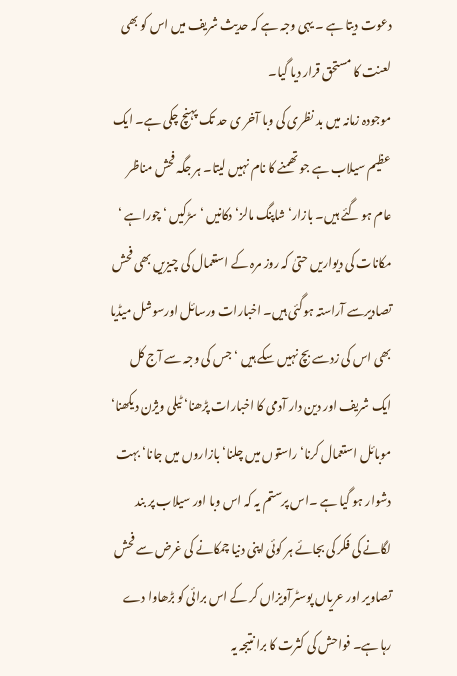دعوت دیتا ہے ۔ یہی وجہ ہے کہ حدیث شریف میں اس کو بھی لعنت کا مستحق قرار دیا گیا۔
موجودہ زمانہ میں بد نظری کی وبا آخر ی حد تک پہنچ چکی ہے۔ ایک عظیم سیلاب ہے جو تھمنے کا نام نہیں لیتا۔ ہر جگہ فحش مناظر عام ہو گئے ہیں۔ بازار‘ شاپنگ مالز‘ دکانیں ‘ سڑکیں ‘چوراہے ‘ مکانات کی دیواریں حتیٰ کہ روز مرہ کے استعمال کی چیزیں بھی فحش تصادیرسے آراستہ ہوگئی ہیں۔ اخبارات ورسائل اورسوشل میڈیا بھی اس کی زدسے بچ نہیں سکے ہیں ‘ جس کی وجہ سے آج کل ایک شریف اور دین دار آدمی کا اخبارات پڑھنا‘ ٹیلی ویژن دیکھنا‘ موبائل استعمال کرنا‘ راستوں میں چلنا‘ بازاروں میں جانا‘ بہت دشوار ہو گیا ہے ۔اس پرستم یہ کہ اس وبا اور سیلاب پر بند لگانے کی فکر کی بجائے ہر کوئی اپنی دنیا چمکانے کی غرض سے فحش تصاویر اور عریاں پوسٹرآویزاں کر کے اس برائی کو بڑھاوا دے رہا ہے۔ فواحش کی کثرت کا برا نتیجہ یہ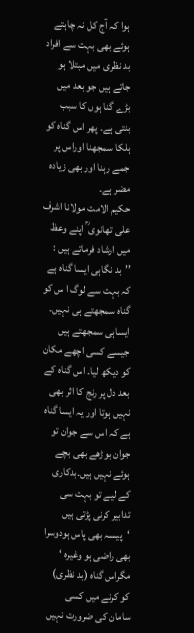ہوا کہ آج کل نہ چاہتے ہوئے بھی بہت سے افراد بد نظری میں مبتلا ہو جاتے ہیں جو بعد میں بڑے گنا ہوں کا سبب بنتی ہے۔ پھر اس گناہ کو ہلکا سمجھنا اوراس پر جمے رہنا اور بھی زیادہ مضر ہے۔
حکیم الامت مولانا اشرف علی تھانوی ؒ اپنے وعظ میں ارشاد فرماتے ہیں :
’’بد نگاہی ایسا گناہ ہے کہ بہت سے لوگ ا س کو گناہ سمجھتے ہی نہیں۔ ایساہی سمجھتے ہیں جیسے کسی اچھے مکان کو دیکھ لیا۔ اس گناہ کے بعد دل پر رنج کا اثر بھی نہیں ہوتا اور یہ ایسا گناہ ہے کہ اس سے جوان تو جوان بوڑھے بھی بچے ہوئے نہیں ہیں۔بدکاری کے لیے تو بہت سی تدابیر کرنی پڑتی ہیں ‘پیسہ بھی پاس ہودوسرا بھی راضی ہو وغیرہ ‘ مگراس گناہ (بد نظری) کو کرنے میں کسی سامان کی ضرورت نہیں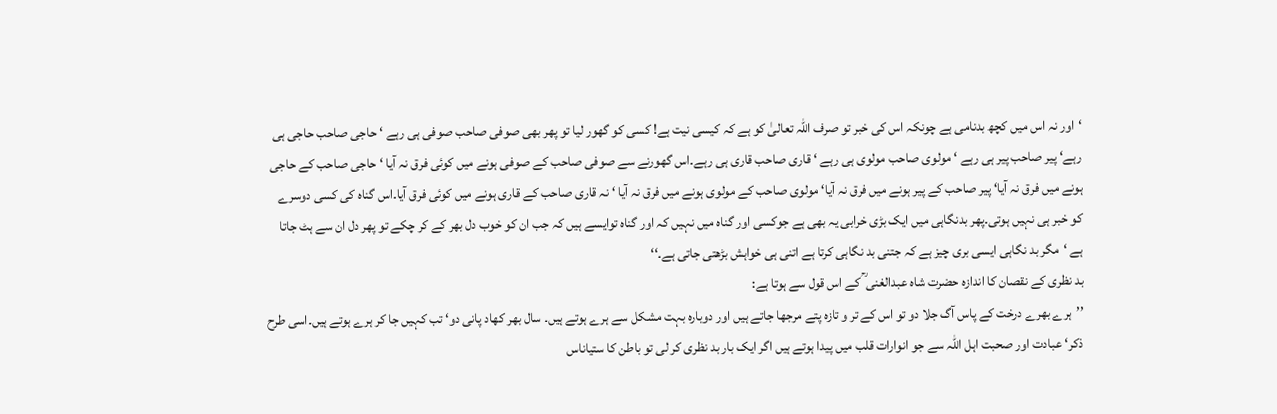‘اور نہ اس میں کچھ بدنامی ہے چونکہ اس کی خبر تو صرف اللہ تعالیٰ کو ہے کہ کیسی نیت ہے! کسی کو گھور لیا تو پھر بھی صوفی صاحب صوفی ہی رہے ‘ حاجی صاحب حاجی ہی رہے‘ پیر صاحب پیر ہی رہے ‘ مولوی صاحب مولوی ہی رہے ‘ قاری صاحب قاری ہی رہے۔اس گھورنے سے صوفی صاحب کے صوفی ہونے میں کوئی فرق نہ آیا ‘ حاجی صاحب کے حاجی ہونے میں فرق نہ آیا‘ پیر صاحب کے پیر ہونے میں فرق نہ آیا‘ مولوی صاحب کے مولوی ہونے میں فرق نہ آیا ‘ نہ قاری صاحب کے قاری ہونے میں کوئی فرق آیا۔اس گناہ کی کسی دوسرے کو خبر ہی نہیں ہوتی۔پھر بدنگاہی میں ایک بڑی خرابی یہ بھی ہے جوکسی اور گناہ میں نہیں کہ اور گناہ توایسے ہیں کہ جب ان کو خوب دل بھر کے کر چکے تو پھر دل ان سے ہٹ جاتا ہے ‘مگر بد نگاہی ایسی بری چیز ہے کہ جتنی بد نگاہی کرتا ہے اتنی ہی خواہش بڑھتی جاتی ہے۔‘‘
بد نظری کے نقصان کا اندازہ حضرت شاہ عبدالغنی ؒ کے اس قول سے ہوتا ہے:
’’ہرے بھرے درخت کے پاس آگ جلا دو تو اس کے تر و تازہ پتے مرجھا جاتے ہیں اور دوبارہ بہت مشکل سے ہرے ہوتے ہیں۔ سال بھر کھاد پانی دو‘ تب کہیں جا کر ہرے ہوتے ہیں۔اسی طرح ذکر‘ عبادت اور صحبت اہل اللہ سے جو انوارات قلب میں پیدا ہوتے ہیں اگر ایک بار بد نظری کر لی تو باطن کا ستیاناس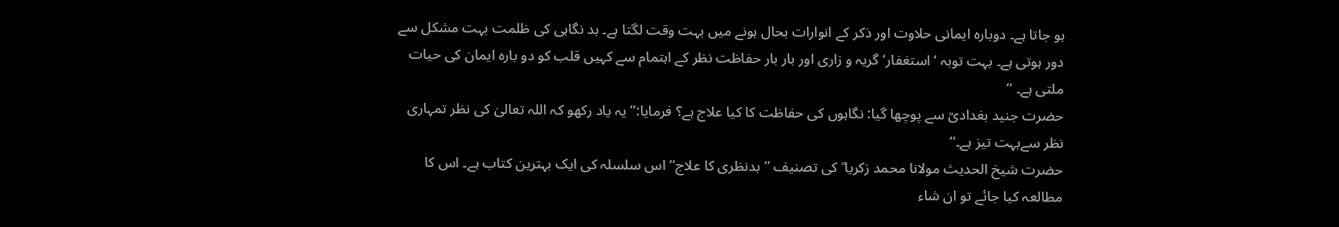ہو جاتا ہے۔ دوبارہ ایمانی حلاوت اور ذکر کے انوارات بحال ہونے میں بہت وقت لگتا ہے۔ بد نگاہی کی ظلمت بہت مشکل سے دور ہوتی ہے۔ بہت توبہ ‘ استغفار‘گریہ و زاری اور بار بار حفاظت نظر کے اہتمام سے کہیں قلب کو دو بارہ ایمان کی حیات ملتی ہے۔ ‘‘
حضرت جنید بغدادیؒ سے پوچھا گیا: نگاہوں کی حفاظت کا کیا علاج ہے؟ فرمایا:’’ یہ یاد رکھو کہ اللہ تعالیٰ کی نظر تمہاری نظر سےبہت تیز ہے۔‘‘
حضرت شیخ الحدیث مولانا محمد زکریا ؒ کی تصنیف ’’بدنظری کا علاج‘‘ اس سلسلہ کی ایک بہترین کتاب ہے۔ اس کا مطالعہ کیا جائے تو ان شاء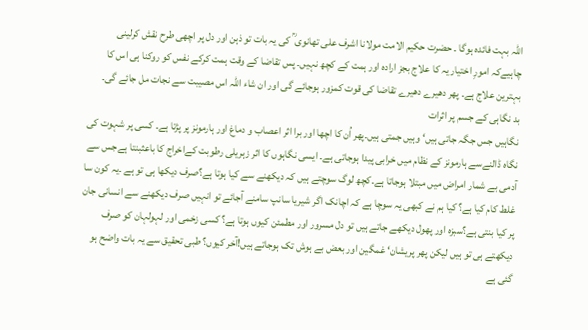اللہ بہت فائدہ ہوگا ۔ حضرت حکیم الامت مولانا اشرف علی تھانوی ؒ کی یہ بات تو ذہن اور دل پر اچھی طرح نقش کرلینی چاہیےکہ امورِ اختیار یہ کا علاج بجز ارادہ اور ہمت کے کچھ نہیں۔ پس تقاضا کے وقت ہمت کرکے نفس کو روکنا ہی اس کا بہترین علاج ہے۔ پھر دھیرے دھیرے تقاضا کی قوت کمزور ہوجائے گی اور ان شاء اللہ اس مصیبت سے نجات مل جائے گی۔
بد نگاہی کے جسم پر اثرات
نگاہیں جس جگہ جاتی ہیں‘ وہیں جمتی ہیں۔پھر اُن کا اچھا اور برا اثر اعصاب و دماغ اور ہارمونز پر پڑتا ہے۔ کسی پر شہوت کی نگاہ ڈالنےسے ہارمونز کے نظام میں خرابی پیدا ہوجاتی ہے۔ ایسی نگاہوں کا اثر زہریلی رطوبت کےاخراج کا باعثبنتا ہےجس سے آدمی بے شمار امراض میں مبتلا ہوجاتا ہے۔کچھ لوگ سوچتے ہیں کہ دیکھنے سے کیا ہوتا ہے؟صرف دیکھا ہی تو ہے ۔یہ کون سا غلط کام کیا ہے؟ کیا ہم نے کبھی یہ سوچا ہے کہ اچانک اگر شیریا سانپ سامنے آجائے تو انہیں صرف دیکھنے سے انسانی جان پر کیا بنتی ہے؟سبزہ اور پھول دیکھے جاتے ہیں تو دل مسرور اور مطمئن کیوں ہوتا ہے؟ کسی زخمی اور لہولہان کو صرف دیکھتے ہی تو ہیں لیکن پھر پریشان‘ غمگین اور بعض بے ہوش تک ہوجاتے ہیں!آخر کیوں؟ طبی تحقیق سے یہ بات واضح ہو گئی ہے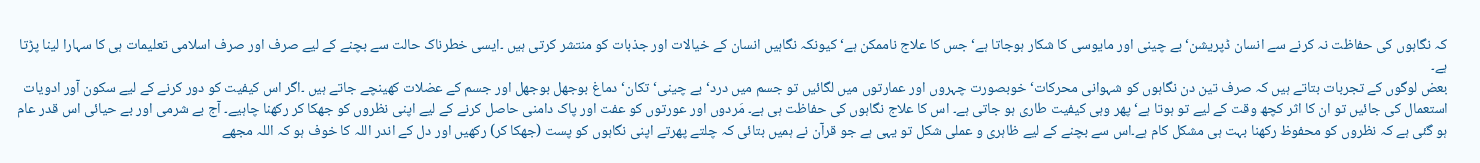کہ نگاہوں کی حفاظت نہ کرنے سے انسان ڈپریشن‘بے چینی اور مایوسی کا شکار ہوجاتا ہے‘ جس کا علاج ناممکن ہے‘ کیونکہ نگاہیں انسان کے خیالات اور جذبات کو منتشر کرتی ہیں ۔ایسی خطرناک حالت سے بچنے کے لیے صرف اور صرف اسلامی تعلیمات ہی کا سہارا لینا پڑتا ہے۔
بعض لوگوں کے تجربات بتاتے ہیں کہ صرف تین دن نگاہوں کو شہوانی محرکات‘ خوبصورت چہروں اور عمارتوں میں لگائیں تو جسم میں درد‘ بے چینی‘ تکان‘ دماغ بوجھل بوجھل اور جسم کے عضلات کھینچے جاتے ہیں ۔اگر اس کیفیت کو دور کرنے کے لیے سکون آور ادویات استعمال کی جائیں تو ان کا اثر کچھ وقت کے لیے تو ہوتا ہے‘ پھر وہی کیفیت طاری ہو جاتی ہے۔ اس کا علاج نگاہوں کی حفاظت ہی ہے۔ مَردوں اور عورتوں کو عفت اور پاک دامنی حاصل کرنے کے لیے اپنی نظروں کو جھکا کر رکھنا چاہیے۔ آج بے شرمی اور بے حیائی اس قدر عام ہو گئی ہے کہ نظروں کو محفوظ رکھنا بہت ہی مشکل کام ہے۔اس سے بچنے کے لیے ظاہری و عملی شکل تو یہی ہے جو قرآن نے ہمیں بتائی کہ چلتے پھرتے اپنی نگاہوں کو پست (جھکا کر) رکھیں اور دل کے اندر اللہ کا خوف ہو کہ اللہ مجھے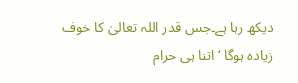دیکھ رہا ہے۔جس قدر اللہ تعالیٰ کا خوف زیادہ ہوگا ‘ اتنا ہی حرام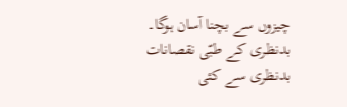چیزوں سے بچنا آسان ہوگا۔
بدنظری کے طبّی نقصانات
بدنظری سے کئی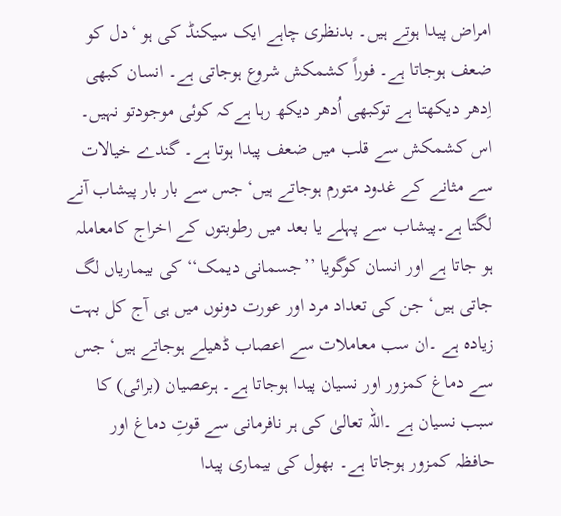امراض پیدا ہوتے ہیں۔ بدنظری چاہے ایک سیکنڈ کی ہو ‘دل کو ضعف ہوجاتا ہے۔ فوراً کشمکش شروع ہوجاتی ہے۔ انسان کبھی اِدھر دیکھتا ہے توکبھی اُدھر دیکھ رہا ہےکہ کوئی موجودتو نہیں۔ اس کشمکش سے قلب میں ضعف پیدا ہوتا ہے۔ گندے خیالات سے مثانے کے غدود متورم ہوجاتے ہیں‘جس سے بار بار پیشاب آنے لگتا ہے۔پیشاب سے پہلے یا بعد میں رطوبتوں کے اخراج کامعاملہ ہو جاتا ہے اور انسان کوگویا ’’جسمانی دیمک‘‘ کی بیماریاں لگ جاتی ہیں‘ جن کی تعداد مرد اور عورت دونوں میں ہی آج کل بہت زیادہ ہے ۔ان سب معاملات سے اعصاب ڈھیلے ہوجاتے ہیں‘ جس سے دماغ کمزور اور نسیان پیدا ہوجاتا ہے۔ ہرعصیان (برائی) کا سبب نسیان ہے ۔اللہ تعالیٰ کی ہر نافرمانی سے قوتِ دماغ اور حافظہ کمزور ہوجاتا ہے۔ بھول کی بیماری پیدا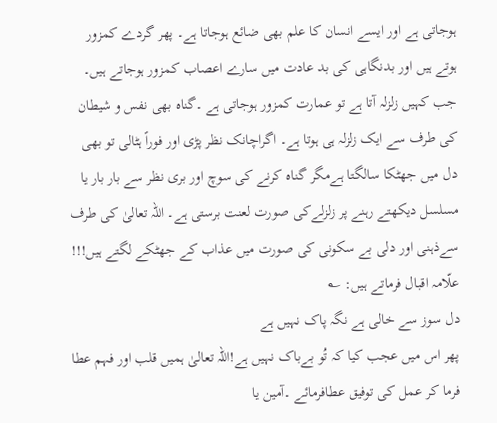ہوجاتی ہے اور ایسے انسان کا علم بھی ضائع ہوجاتا ہے۔ پھر گردے کمزور ہوتے ہیں اور بدنگاہی کی بد عادت میں سارے اعصاب کمزور ہوجاتے ہیں۔ جب کہیں زلزلہ آتا ہے تو عمارت کمزور ہوجاتی ہے ۔گناہ بھی نفس و شیطان کی طرف سے ایک زلزلہ ہی ہوتا ہے۔ اگراچانک نظر پڑی اور فوراً ہٹالی تو بھی دل میں جھٹکا سالگتا ہےمگر گناہ کرنے کی سوچ اور بری نظر سے بار بار یا مسلسل دیکھتے رہنے پر زلزلےکی صورت لعنت برستی ہے۔ اللہ تعالیٰ کی طرف سےذہنی اور دلی بے سکونی کی صورت میں عذاب کے جھٹکے لگتے ہیں!!!
علّامہ اقبال فرماتے ہیں: ؎
دل سوز سے خالی ہے نگہ پاک نہیں ہے
پھر اس میں عجب کیا کہ تُو بےباک نہیں ہے!اللہ تعالیٰ ہمیں قلب اور فہم عطا فرما کر عمل کی توفیق عطافرمائے ۔آمین یا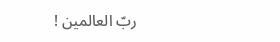ربّ العالمین !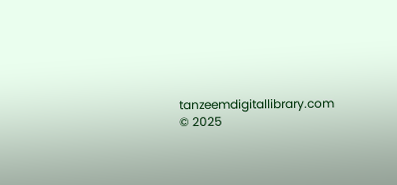tanzeemdigitallibrary.com © 2025